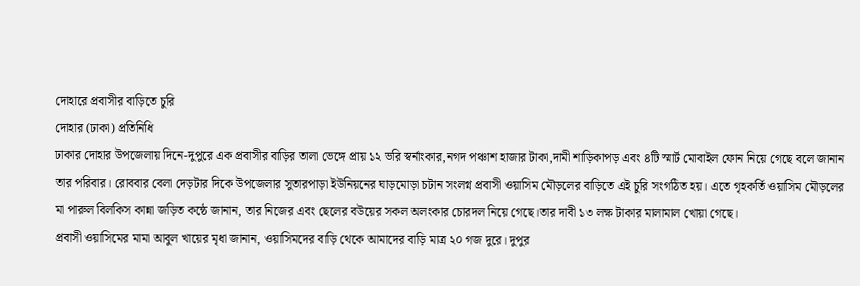দোহারে প্রবাসীর বাড়িতে চুরি
দোহার (ঢাকা) প্রতিনিধি
ঢাকার দোহার উপজেলায় দিনে-দুপুরে এক প্রবাসীর বাড়ির তালা ভেঙ্গে প্রায় ১২ ভরি স্বর্নাংকার,নগদ পঞ্চাশ হাজার টাকা,দামী শাড়িকাপড় এবং ৪টি স্মার্ট মোবাইল ফোন নিয়ে গেছে বলে জানান তার পরিবার। রোববার বেলা দেড়টার দিকে উপজেলার সুতারপাড়া ইউনিয়নের ঘাড়মোড়া চটান সংলগ্ন প্রবাসী ওয়াসিম মৌড়লের বাড়িতে এই চুরি সংগঠিত হয়। এতে গৃহকর্তি ওয়াসিম মৌড়লের মা পারুল বিলকিস কান্না জড়িত কন্ঠে জানান, তার নিজের এবং ছেলের বউয়ের সকল অলংকার চোরদল নিয়ে গেছে।তার দাবী ১৩ লক্ষ টাকার মালামাল খোয়া গেছে।
প্রবাসী ওয়াসিমের মামা আবুল খায়ের মৃধা জানান, ওয়াসিমদের বাড়ি থেকে আমাদের বাড়ি মাত্র ২০ গজ দুরে। দুপুর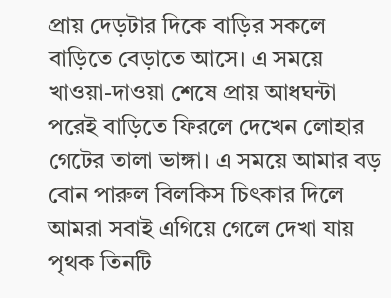প্রায় দেড়টার দিকে বাড়ির সকলে বাড়িতে বেড়াতে আসে। এ সময়ে খাওয়া-দাওয়া শেষে প্রায় আধঘন্টা পরেই বাড়িতে ফিরলে দেখেন লোহার গেটের তালা ভাঙ্গা। এ সময়ে আমার বড় বোন পারুল বিলকিস চিৎকার দিলে আমরা সবাই এগিয়ে গেলে দেখা যায় পৃথক তিনটি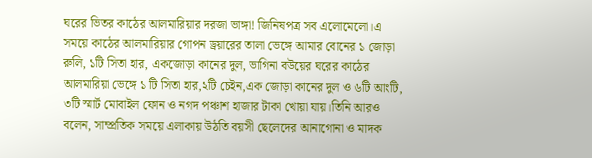ঘরের ভিতর কাঠের আলমারিয়ার দরজা ভাঙ্গা! জিনিষপত্র সব এলোমেলো।এ সময়ে কাঠের আলমারিয়ার গোপন ড্রয়ারের তালা ভেঙ্গে আমার বোনের ১ জোড়া রুলি, ১টি সিতা হার, একজোড়া কানের দুল, ভাগিনা বউয়ের ঘরের কাঠের আলমারিয়া ভেঙ্গে ১ টি সিতা হার,২টি চেইন,এক জোড়া কানের দুল ও ৬টি আংটি, ৩টি স্মার্ট মোবাইল ফোন ও নগদ পঞ্চাশ হাজার টাকা খোয়া যায়।তিনি আরও বলেন, সাম্প্রতিক সময়ে এলাকায় উঠতি বয়সী ছেলেদের আনাগোনা ও মাদক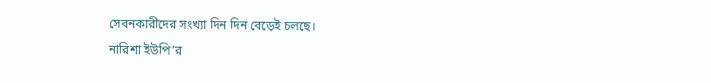সেবনকারীদের সংখ্যা দিন দিন বেড়েই চলছে।
নারিশা ইউপি’র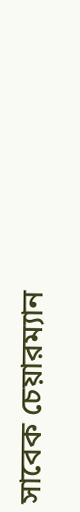সাবেক চেয়ারম্যান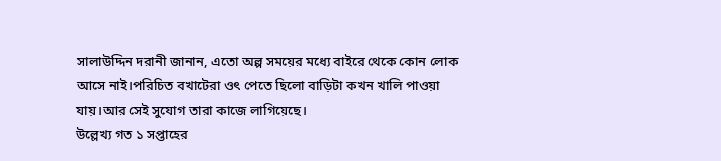সালাউদ্দিন দরানী জানান, এতো অল্প সময়ের মধ্যে বাইরে থেকে কোন লোক আসে নাই।পরিচিত বখাটেরা ওৎ পেতে ছিলো বাড়িটা কখন খালি পাওয়া যায়।আর সেই সুযোগ তারা কাজে লাগিয়েছে।
উল্লেখ্য গত ১ সপ্তাহের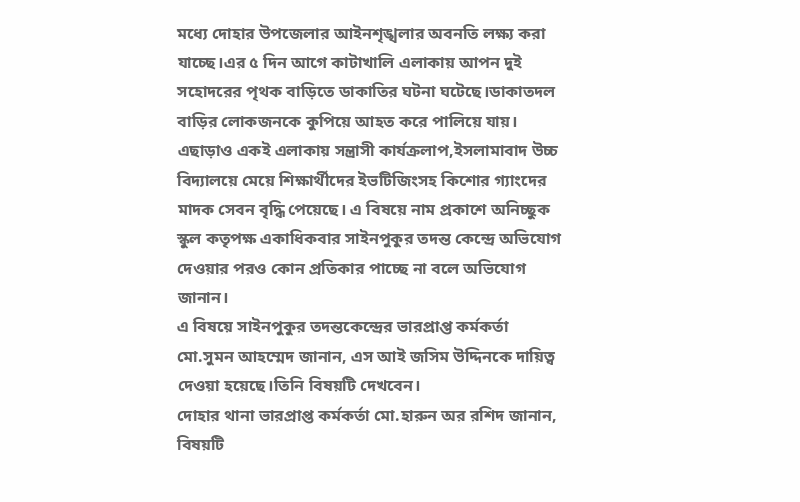মধ্যে দোহার উপজেলার আইনশৃঙ্খলার অবনতি লক্ষ্য করা যাচ্ছে।এর ৫ দিন আগে কাটাখালি এলাকায় আপন দুই সহোদরের পৃথক বাড়িতে ডাকাতির ঘটনা ঘটেছে।ডাকাতদল বাড়ির লোকজনকে কুপিয়ে আহত করে পালিয়ে যায়। এছাড়াও একই এলাকায় সন্ত্রাসী কার্যক্রলাপ,ইসলামাবাদ উচ্চ বিদ্যালয়ে মেয়ে শিক্ষার্থীদের ইভটিজিংসহ কিশোর গ্যাংদের মাদক সেবন বৃদ্ধি পেয়েছে। এ বিষয়ে নাম প্রকাশে অনিচ্ছুক স্কুল কতৃপক্ষ একাধিকবার সাইনপুকুর তদন্ত কেন্দ্রে অভিযোগ দেওয়ার পরও কোন প্রতিকার পাচ্ছে না বলে অভিযোগ জানান।
এ বিষয়ে সাইনপুকুর তদন্তকেন্দ্রের ভারপ্রাপ্ত কর্মকর্তা মো.সুমন আহম্মেদ জানান, এস আই জসিম উদ্দিনকে দায়িত্ব দেওয়া হয়েছে।তিনি বিষয়টি দেখবেন।
দোহার থানা ভারপ্রাপ্ত কর্মকর্তা মো.হারুন অর রশিদ জানান, বিষয়টি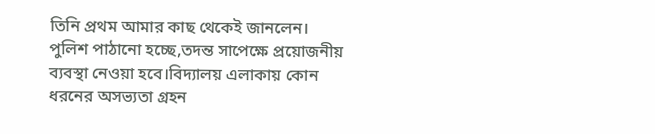তিনি প্রথম আমার কাছ থেকেই জানলেন। পুলিশ পাঠানো হচ্ছে,তদন্ত সাপেক্ষে প্রয়োজনীয় ব্যবস্থা নেওয়া হবে।বিদ্যালয় এলাকায় কোন ধরনের অসভ্যতা গ্রহন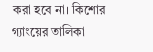করা হবে না। কিশোর গ্যাংয়ের তালিকা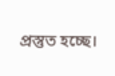প্রস্তুত হচ্ছে।